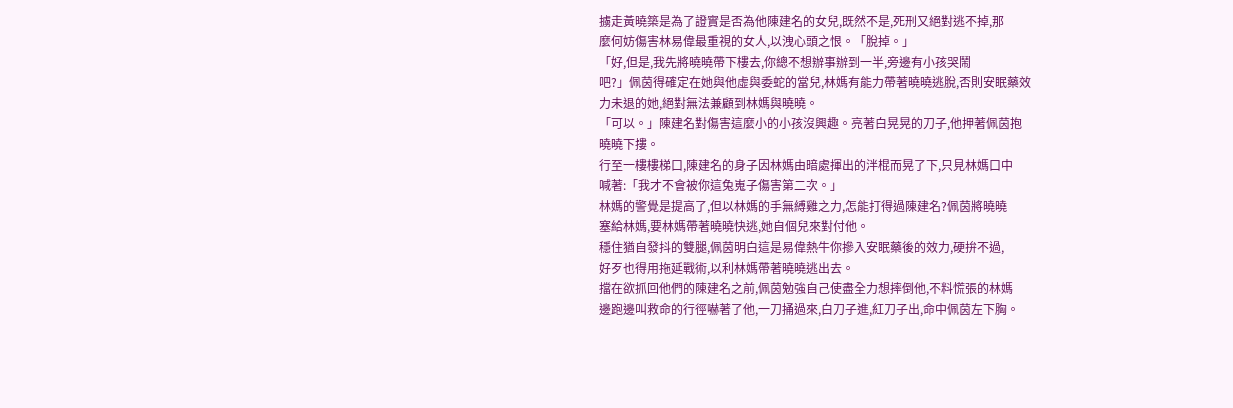擄走黃曉築是為了證實是否為他陳建名的女兒,既然不是,死刑又絕對逃不掉,那
麼何妨傷害林易偉最重視的女人,以洩心頭之恨。「脫掉。」
「好,但是,我先將曉曉帶下樓去,你總不想辦事辦到一半,旁邊有小孩哭鬧
吧?」佩茵得確定在她與他虛與委蛇的當兒,林媽有能力帶著曉曉逃脫,否則安眠藥效
力未退的她,絕對無法兼顧到林媽與曉曉。
「可以。」陳建名對傷害這麼小的小孩沒興趣。亮著白晃晃的刀子,他押著佩茵抱
曉曉下摟。
行至一樓樓梯口,陳建名的身子因林媽由暗處揮出的泮棍而晃了下,只見林媽口中
喊著:「我才不會被你這兔嵬子傷害第二次。」
林媽的警覺是提高了,但以林媽的手無縛雞之力,怎能打得過陳建名?佩茵將曉曉
塞給林媽,要林媽帶著曉曉快逃,她自個兒來對付他。
穩住猶自發抖的雙腿,佩茵明白這是易偉熱牛你摻入安眠藥後的效力,硬拚不過,
好歹也得用拖延戰術,以利林媽帶著曉曉逃出去。
擋在欲抓回他們的陳建名之前,佩茵勉強自己使盡全力想摔倒他,不料慌張的林媽
邊跑邊叫救命的行徑嚇著了他,一刀捅過來,白刀子進,紅刀子出,命中佩茵左下胸。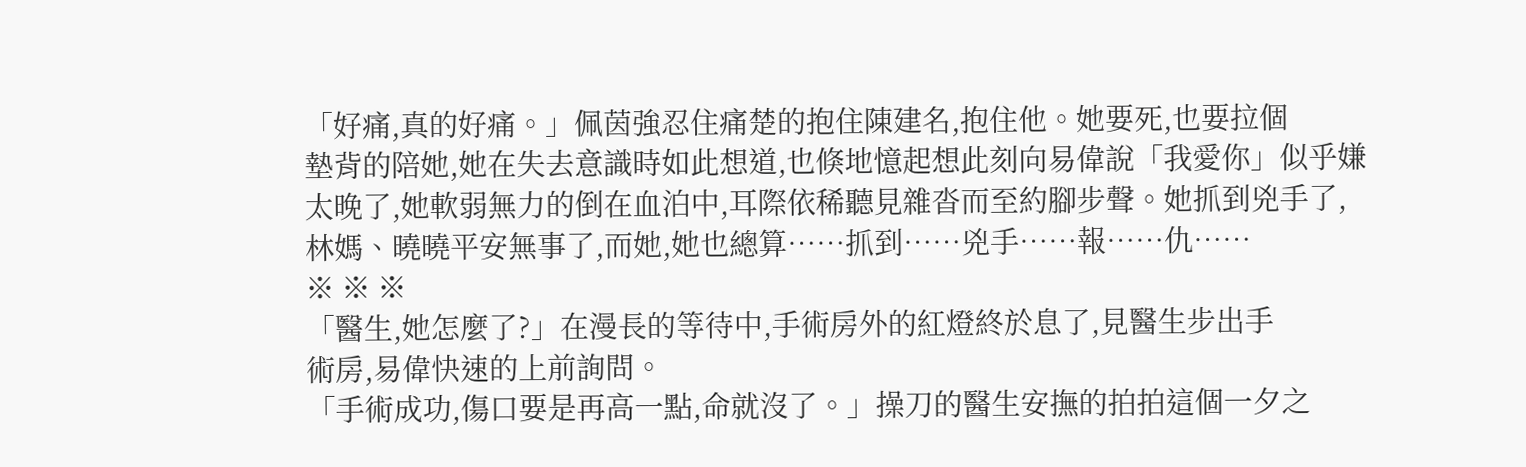「好痛,真的好痛。」佩茵強忍住痛楚的抱住陳建名,抱住他。她要死,也要拉個
墊背的陪她,她在失去意識時如此想道,也倏地憶起想此刻向易偉說「我愛你」似乎嫌
太晚了,她軟弱無力的倒在血泊中,耳際依稀聽見雜沓而至約腳步聲。她抓到兇手了,
林媽、曉曉平安無事了,而她,她也總算……抓到……兇手……報……仇……
※ ※ ※
「醫生,她怎麼了?」在漫長的等待中,手術房外的紅燈終於息了,見醫生步出手
術房,易偉快速的上前詢問。
「手術成功,傷口要是再高一點,命就沒了。」操刀的醫生安撫的拍拍這個一夕之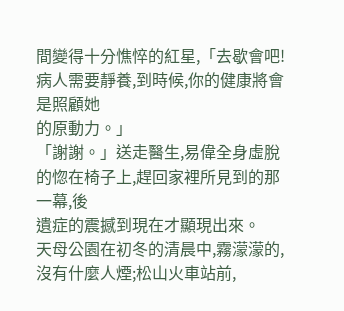間變得十分憔悴的紅星,「去歇會吧!病人需要靜養,到時候,你的健康將會是照顧她
的原動力。」
「謝謝。」送走醫生,易偉全身虛脫的惚在椅子上,趕回家裡所見到的那一幕,後
遺症的震撼到現在才顯現出來。
天母公園在初冬的清晨中,霧濛濛的,沒有什麼人煙;松山火車站前,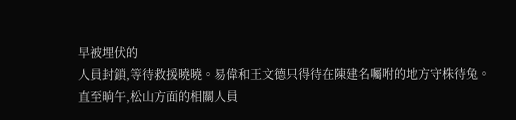早被埋伏的
人員封鎖,等待救援曉曉。易偉和王文德只得待在陳建名囑咐的地方守株待兔。
直至晌午,松山方面的相關人員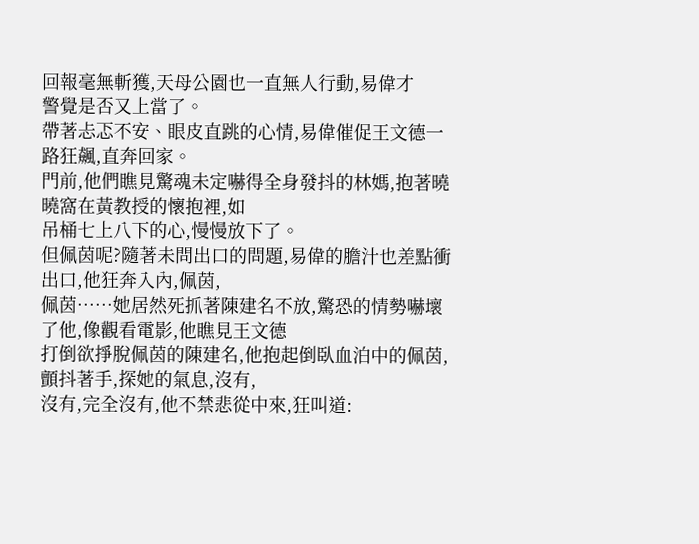回報毫無斬獲,天母公園也一直無人行動,易偉才
警覺是否又上當了。
帶著忐忑不安、眼皮直跳的心情,易偉催促王文德一路狂飆,直奔回家。
門前,他們瞧見驚魂未定嚇得全身發抖的林媽,抱著曉曉窩在黃教授的懷抱裡,如
吊桶七上八下的心,慢慢放下了。
但佩茵呢?隨著未問出口的問題,易偉的膽汁也差點衝出口,他狂奔入內,佩茵,
佩茵……她居然死抓著陳建名不放,驚恐的情勢嚇壞了他,像觀看電影,他瞧見王文德
打倒欲掙脫佩茵的陳建名,他抱起倒臥血泊中的佩茵,顫抖著手,探她的氣息,沒有,
沒有,完全沒有,他不禁悲從中來,狂叫道: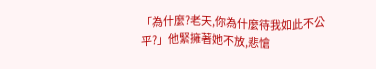「為什麼?老天,你為什麼待我如此不公
平?」他緊擁著她不放,悲愴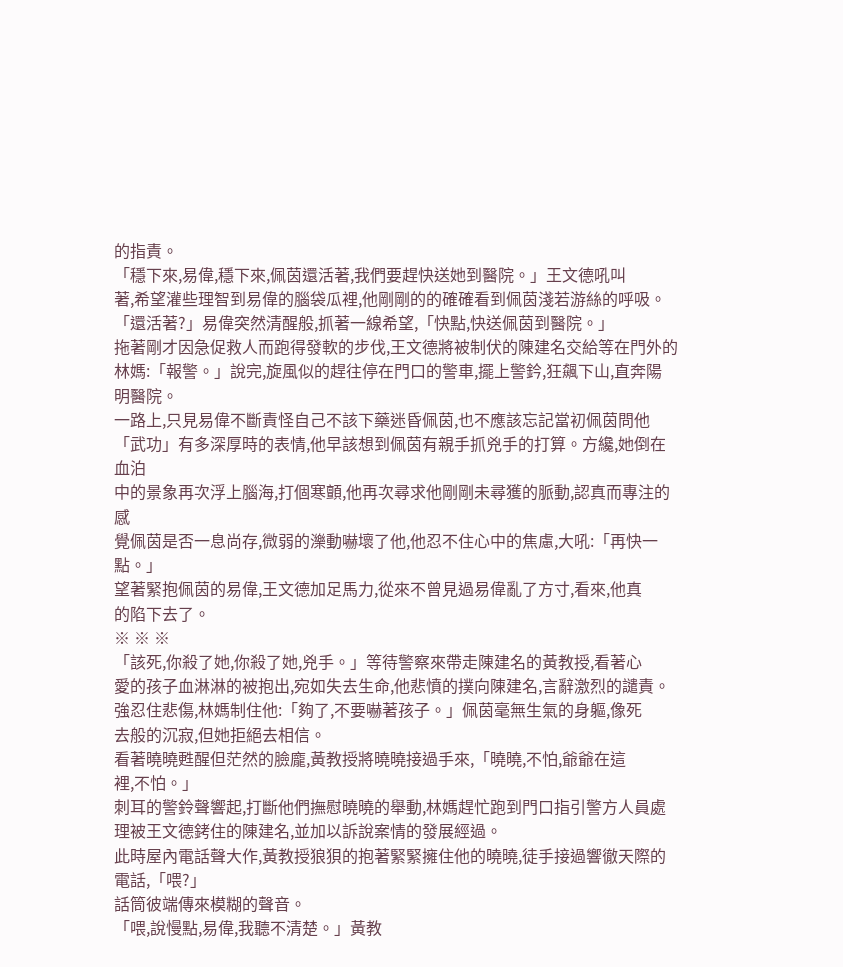的指責。
「穩下來,易偉,穩下來,佩茵還活著,我們要趕快送她到醫院。」王文德吼叫
著,希望灌些理智到易偉的腦袋瓜裡,他剛剛的的確確看到佩茵淺若游絲的呼吸。
「還活著?」易偉突然清醒般,抓著一線希望,「快點,快送佩茵到醫院。」
拖著剛才因急促救人而跑得發軟的步伐,王文德將被制伏的陳建名交給等在門外的
林媽:「報警。」說完,旋風似的趕往停在門口的警車,擺上警鈐,狂飆下山,直奔陽
明醫院。
一路上,只見易偉不斷責怪自己不該下藥迷昏佩茵,也不應該忘記當初佩茵問他
「武功」有多深厚時的表情,他早該想到佩茵有親手抓兇手的打算。方纔,她倒在血泊
中的景象再次浮上腦海,打個寒顫,他再次尋求他剛剛未尋獲的脈動,認真而專注的感
覺佩茵是否一息尚存,微弱的濼動嚇壞了他,他忍不住心中的焦慮,大吼:「再快一
點。」
望著緊抱佩茵的易偉,王文德加足馬力,從來不曾見過易偉亂了方寸,看來,他真
的陷下去了。
※ ※ ※
「該死,你殺了她,你殺了她,兇手。」等待警察來帶走陳建名的黃教授,看著心
愛的孩子血淋淋的被抱出,宛如失去生命,他悲憤的撲向陳建名,言辭激烈的譴責。
強忍住悲傷,林媽制住他:「夠了,不要嚇著孩子。」佩茵毫無生氣的身軀,像死
去般的沉寂,但她拒絕去相信。
看著曉曉甦醒但茫然的臉龐,黃教授將曉曉接過手來,「曉曉,不怕,爺爺在這
裡,不怕。」
刺耳的警鈴聲響起,打斷他們撫慰曉曉的舉動,林媽趕忙跑到門口指引警方人員處
理被王文德銬住的陳建名,並加以訴說案情的發展經過。
此時屋內電話聲大作,黃教授狼狽的抱著緊緊擁住他的曉曉,徒手接過響徹天際的
電話,「喂?」
話筒彼端傳來模糊的聲音。
「喂,說慢點,易偉,我聽不清楚。」黃教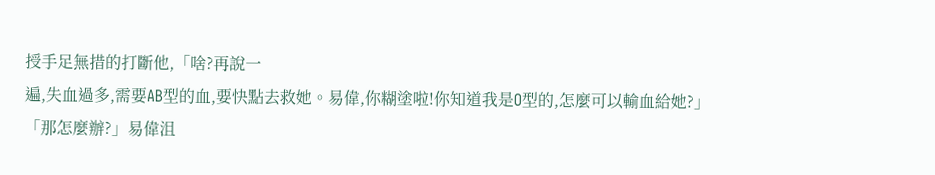授手足無措的打斷他,「啥?再說一
遍,失血過多,需要AB型的血,要快點去救她。易偉,你糊塗啦!你知道我是O型的,怎麼可以輸血給她?」
「那怎麼辦?」易偉沮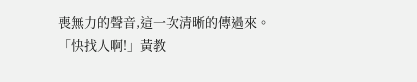喪無力的聲音,這一次清晰的傳過來。
「快找人啊!」黃教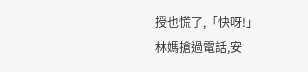授也慌了,「快呀!」
林媽搶過電話,安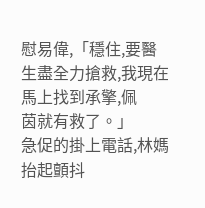慰易偉,「穩住,要醫生盡全力搶救,我現在馬上找到承擎,佩
茵就有救了。」
急促的掛上電話,林媽抬起顫抖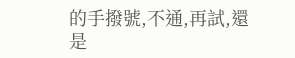的手撥號,不通,再試,還是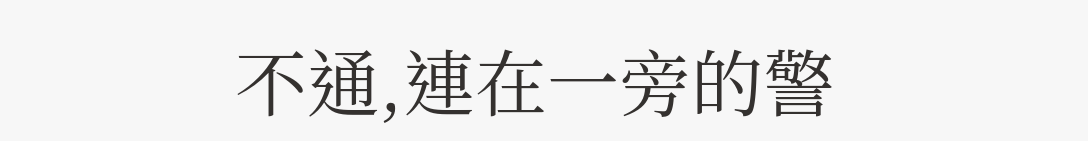不通,連在一旁的警